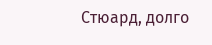Стюард, долго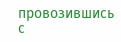провозившись с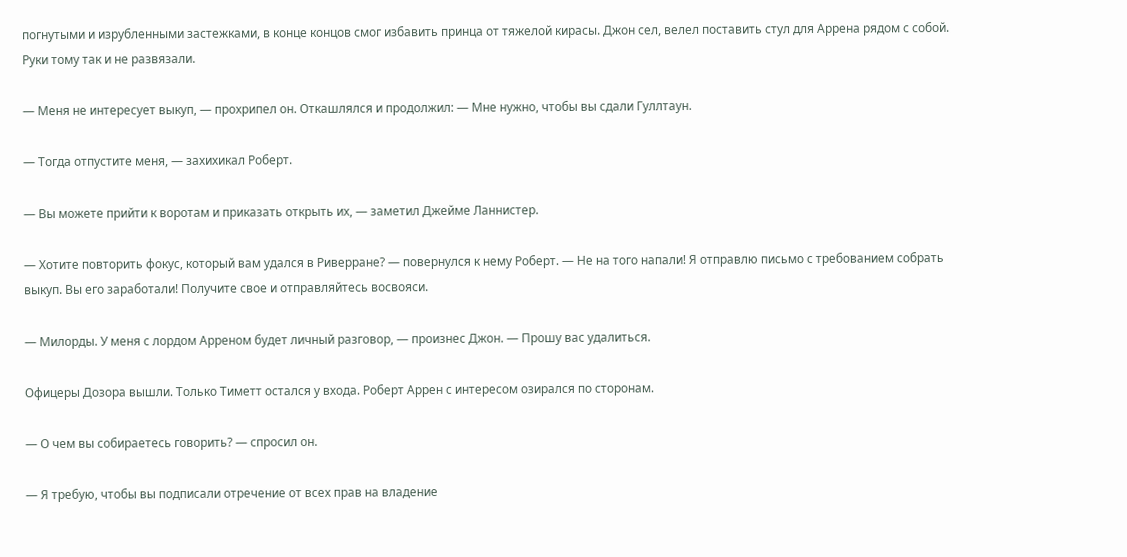погнутыми и изрубленными застежками, в конце концов смог избавить принца от тяжелой кирасы. Джон сел, велел поставить стул для Аррена рядом с собой. Руки тому так и не развязали.

— Меня не интересует выкуп, — прохрипел он. Откашлялся и продолжил: — Мне нужно, чтобы вы сдали Гуллтаун.

— Тогда отпустите меня, — захихикал Роберт.

— Вы можете прийти к воротам и приказать открыть их, — заметил Джейме Ланнистер.

— Хотите повторить фокус, который вам удался в Риверране? — повернулся к нему Роберт. — Не на того напали! Я отправлю письмо с требованием собрать выкуп. Вы его заработали! Получите свое и отправляйтесь восвояси.

— Милорды. У меня с лордом Арреном будет личный разговор, — произнес Джон. — Прошу вас удалиться.

Офицеры Дозора вышли. Только Тиметт остался у входа. Роберт Аррен с интересом озирался по сторонам.

— О чем вы собираетесь говорить? — спросил он.

— Я требую, чтобы вы подписали отречение от всех прав на владение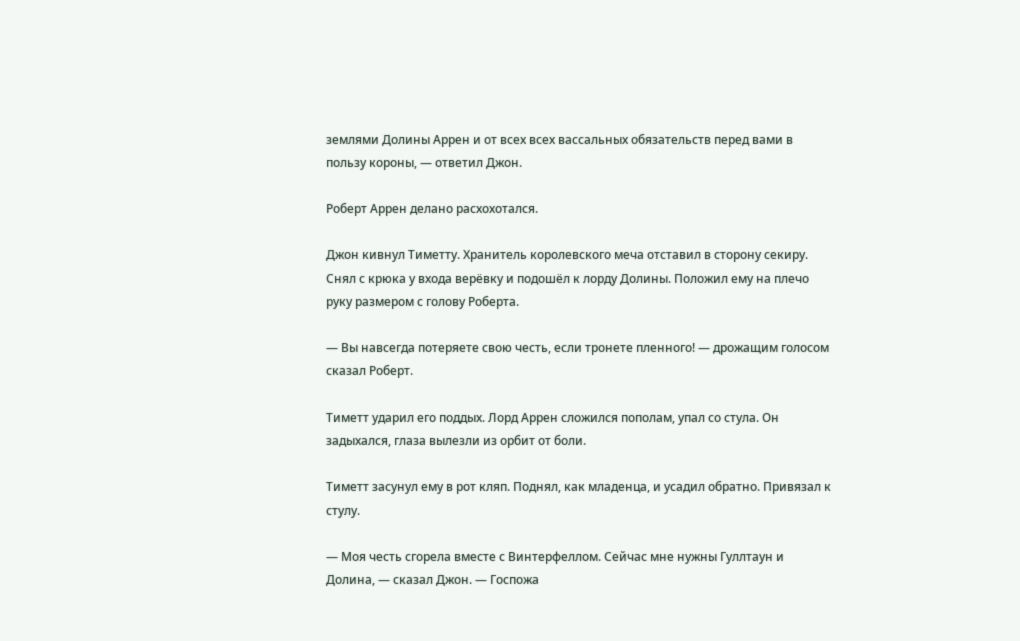землями Долины Аррен и от всех всех вассальных обязательств перед вами в пользу короны, — ответил Джон.

Роберт Аррен делано расхохотался.

Джон кивнул Тиметту. Хранитель королевского меча отставил в сторону секиру. Снял с крюка у входа верёвку и подошёл к лорду Долины. Положил ему на плечо руку размером с голову Роберта.

— Вы навсегда потеряете свою честь, если тронете пленного! — дрожащим голосом сказал Роберт.

Тиметт ударил его поддых. Лорд Аррен сложился пополам, упал со стула. Он задыхался, глаза вылезли из орбит от боли.

Тиметт засунул ему в рот кляп. Поднял, как младенца, и усадил обратно. Привязал к стулу.

— Моя честь сгорела вместе с Винтерфеллом. Сейчас мне нужны Гуллтаун и Долина, — сказал Джон. — Госпожа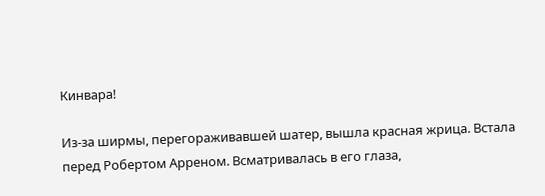Кинвара!

Из-за ширмы, перегораживавшей шатер, вышла красная жрица. Встала перед Робертом Арреном. Всматривалась в его глаза,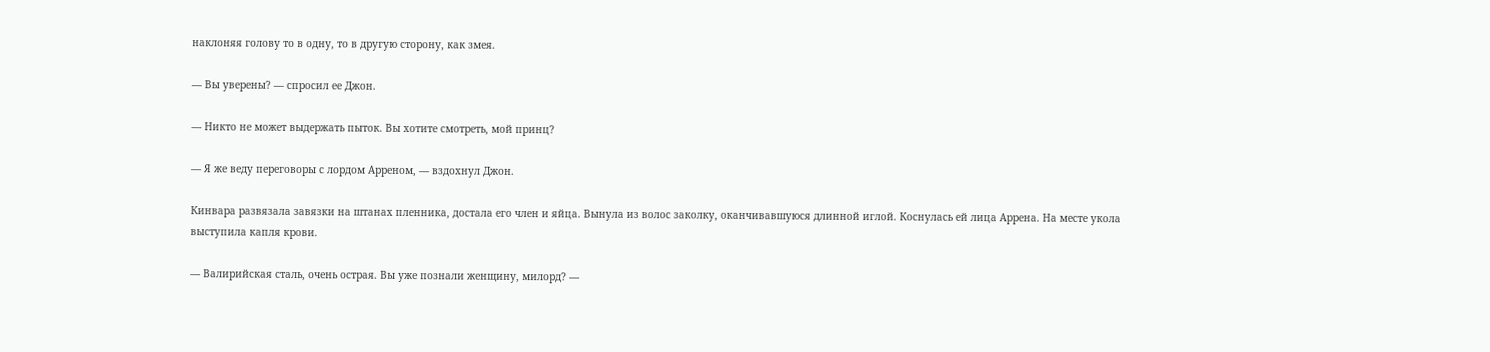наклоняя голову то в одну, то в другую сторону, как змея.

— Вы уверены? — спросил ее Джон.

— Никто не может выдержать пыток. Вы хотите смотреть, мой принц?

— Я же веду переговоры с лордом Арреном, — вздохнул Джон.

Кинвара развязала завязки на штанах пленника, достала его член и яйца. Вынула из волос заколку, оканчивавшуюся длинной иглой. Коснулась ей лица Аррена. На месте укола выступила капля крови.

— Валирийская сталь, очень острая. Вы уже познали женщину, милорд? —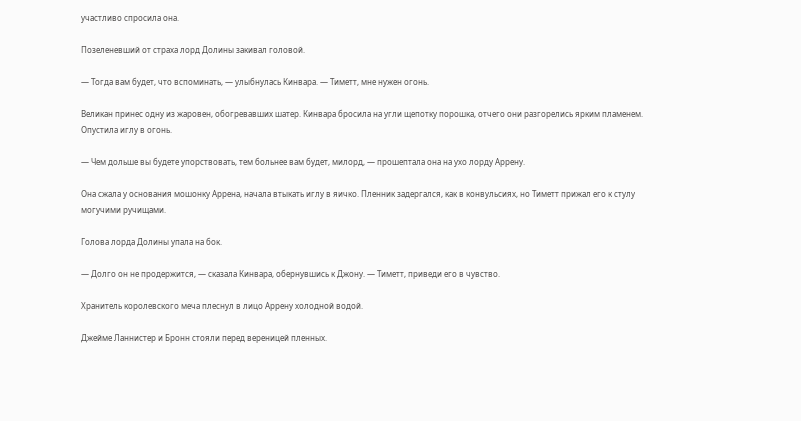участливо спросила она.

Позеленевший от страха лорд Долины закивал головой.

— Тогда вам будет, что вспоминать, — улыбнулась Кинвара. — Тиметт, мне нужен огонь.

Великан принес одну из жаровен, обогревавших шатер. Кинвара бросила на угли щепотку порошка, отчего они разгорелись ярким пламенем. Опустила иглу в огонь.

— Чем дольше вы будете упорствовать, тем больнее вам будет, милорд, — прошептала она на ухо лорду Аррену.

Она сжала у основания мошонку Аррена, начала втыкать иглу в яичко. Пленник задергался, как в конвульсиях, но Тиметт прижал его к стулу могучими ручищами.

Голова лорда Долины упала на бок.

— Долго он не продержится, — сказала Кинвара, обернувшись к Джону. — Тиметт, приведи его в чувство.

Хранитель королевского меча плеснул в лицо Аррену холодной водой.

Джейме Ланнистер и Бронн стояли перед вереницей пленных.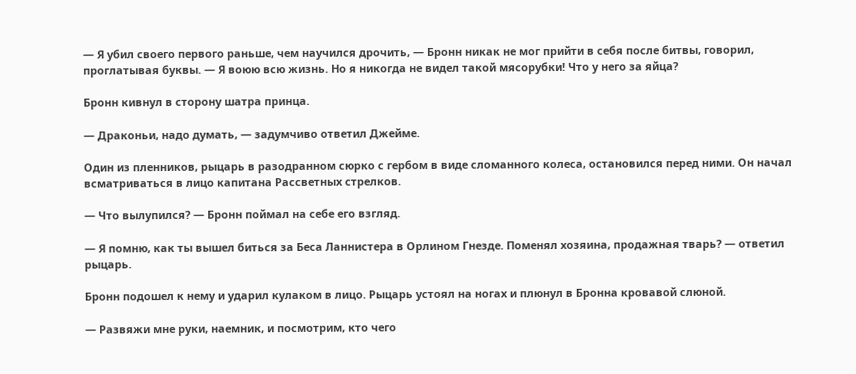— Я убил своего первого раньше, чем научился дрочить, — Бронн никак не мог прийти в себя после битвы, говорил, проглатывая буквы. — Я воюю всю жизнь. Но я никогда не видел такой мясорубки! Что у него за яйца?

Бронн кивнул в сторону шатра принца.

— Драконьи, надо думать, — задумчиво ответил Джейме.

Один из пленников, рыцарь в разодранном сюрко с гербом в виде сломанного колеса, остановился перед ними. Он начал всматриваться в лицо капитана Рассветных стрелков.

— Что вылупился? — Бронн поймал на себе его взгляд.

— Я помню, как ты вышел биться за Беса Ланнистера в Орлином Гнезде. Поменял хозяина, продажная тварь? — ответил рыцарь.

Бронн подошел к нему и ударил кулаком в лицо. Рыцарь устоял на ногах и плюнул в Бронна кровавой слюной.

— Развяжи мне руки, наемник, и посмотрим, кто чего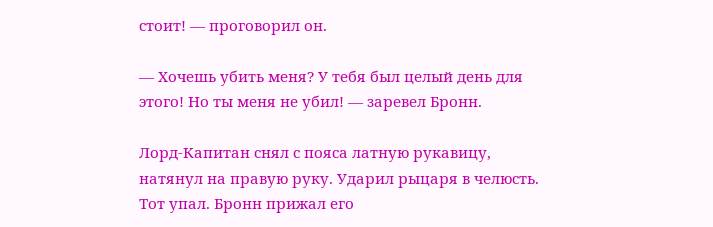стоит! — проговорил он.

— Хочешь убить меня? У тебя был целый день для этого! Но ты меня не убил! — заревел Бронн.

Лорд-Капитан снял с пояса латную рукавицу, натянул на правую руку. Ударил рыцаря в челюсть. Тот упал. Бронн прижал его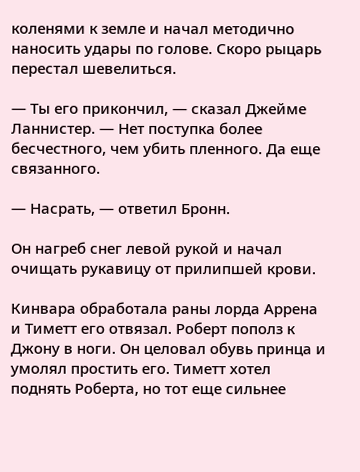коленями к земле и начал методично наносить удары по голове. Скоро рыцарь перестал шевелиться.

— Ты его прикончил, — сказал Джейме Ланнистер. — Нет поступка более бесчестного, чем убить пленного. Да еще связанного.

— Насрать, — ответил Бронн.

Он нагреб снег левой рукой и начал очищать рукавицу от прилипшей крови.

Кинвара обработала раны лорда Аррена и Тиметт его отвязал. Роберт пополз к Джону в ноги. Он целовал обувь принца и умолял простить его. Тиметт хотел поднять Роберта, но тот еще сильнее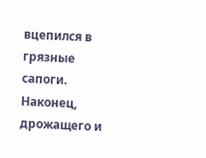вцепился в грязные сапоги. Наконец, дрожащего и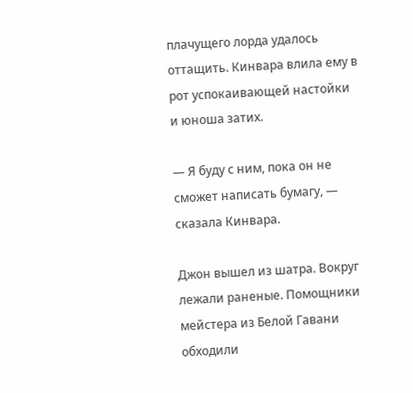плачущего лорда удалось оттащить. Кинвара влила ему в рот успокаивающей настойки и юноша затих.

— Я буду с ним, пока он не сможет написать бумагу, — сказала Кинвара.

Джон вышел из шатра. Вокруг лежали раненые. Помощники мейстера из Белой Гавани обходили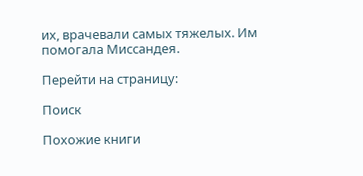их, врачевали самых тяжелых. Им помогала Миссандея.

Перейти на страницу:

Поиск

Похожие книги